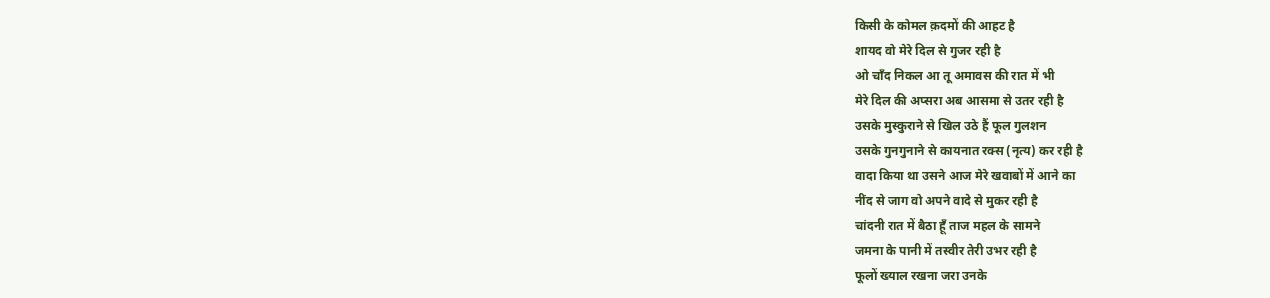किसी के कोमल क़दमों की आहट है
शायद वो मेरे दिल से गुजर रही है
ओ चाँद निकल आ तू अमावस की रात में भी
मेरे दिल की अप्सरा अब आसमा से उतर रही है
उसके मुस्कुराने से खिल उठे हैं फूल गुलशन
उसके गुनगुनाने से कायनात रक्स (नृत्य) कर रही है
वादा किया था उसने आज मेरे खवाबों में आने का
नींद से जाग वो अपने वादे से मुकर रही है
चांदनी रात में बैठा हूँ ताज महल के सामने
जमना के पानी में तस्वीर तेरी उभर रही है
फूलों ख्याल रखना जरा उनके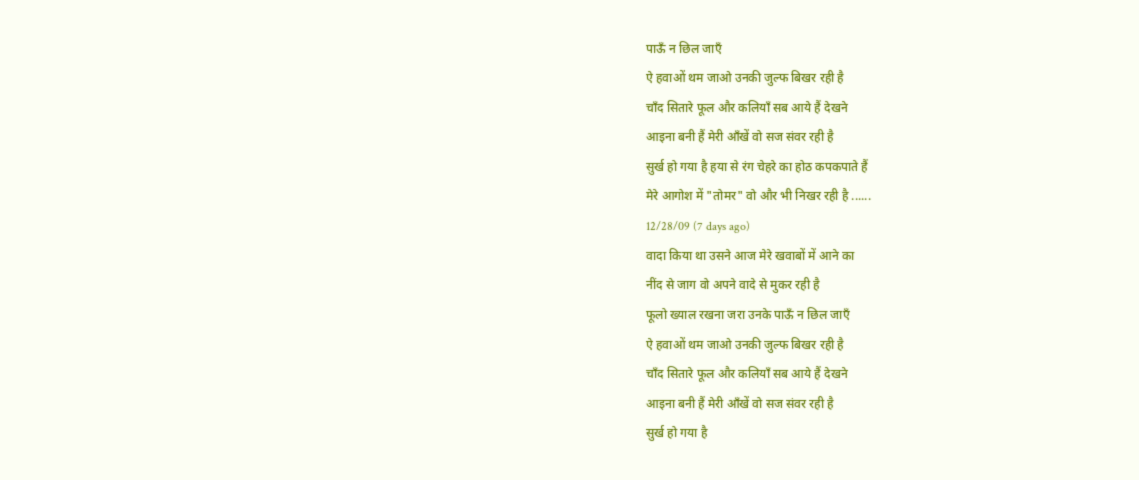पाऊँ न छिल जाएँ
ऐ हवाओं थम जाओ उनकी जुल्फ बिखर रही है
चाँद सितारे फूल और कलियाँ सब आये हैं देखने
आइना बनी हैं मेरी आँखें वो सज संवर रही है
सुर्ख हो गया है हया से रंग चेहरे का होठ कपकपाते हैं
मेरे आगोश में "तोमर" वो और भी निखर रही है ......
12/28/09 (7 days ago)
वादा किया था उसने आज मेरे खवाबों में आने का
नींद से जाग वो अपने वादे से मुकर रही है
फूलो ख्याल रखना जरा उनके पाऊँ न छिल जाएँ
ऐ हवाओं थम जाओ उनकी जुल्फ बिखर रही है
चाँद सितारे फूल और कलियाँ सब आये हैं देखने
आइना बनी हैं मेरी आँखें वो सज संवर रही है
सुर्ख हो गया है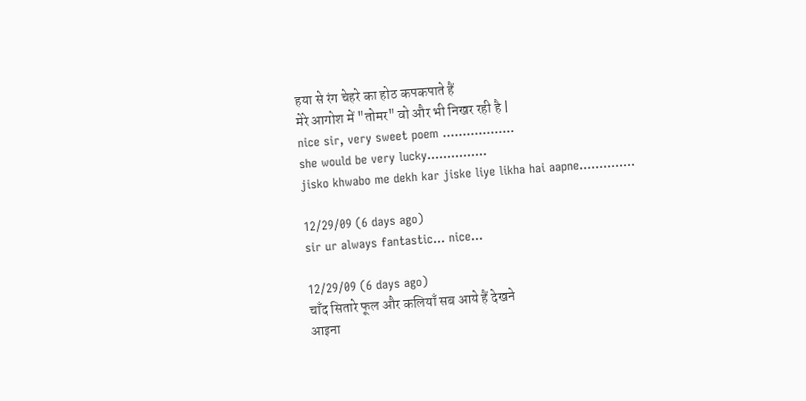हया से रंग चेहरे का होठ कपकपाते हैं
मेरे आगोश में "तोमर" वो और भी निखर रही है |
nice sir, very sweet poem ..................
she would be very lucky...............
jisko khwabo me dekh kar jiske liye likha hai aapne..............

12/29/09 (6 days ago)
sir ur always fantastic... nice...

12/29/09 (6 days ago)
चाँद सितारे फूल और कलियाँ सब आये हैं देखने
आइना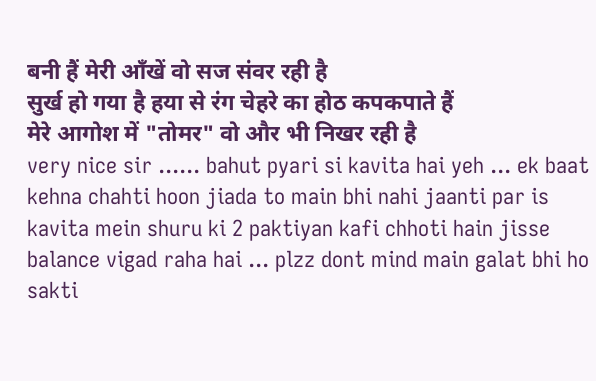बनी हैं मेरी आँखें वो सज संवर रही है
सुर्ख हो गया है हया से रंग चेहरे का होठ कपकपाते हैं
मेरे आगोश में "तोमर" वो और भी निखर रही है
very nice sir ...... bahut pyari si kavita hai yeh ... ek baat kehna chahti hoon jiada to main bhi nahi jaanti par is kavita mein shuru ki 2 paktiyan kafi chhoti hain jisse balance vigad raha hai ... plzz dont mind main galat bhi ho sakti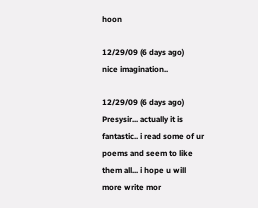hoon

12/29/09 (6 days ago)
nice imagination..

12/29/09 (6 days ago)
Presysir... actually it is fantastic.. i read some of ur poems and seem to like them all... i hope u will more write mor